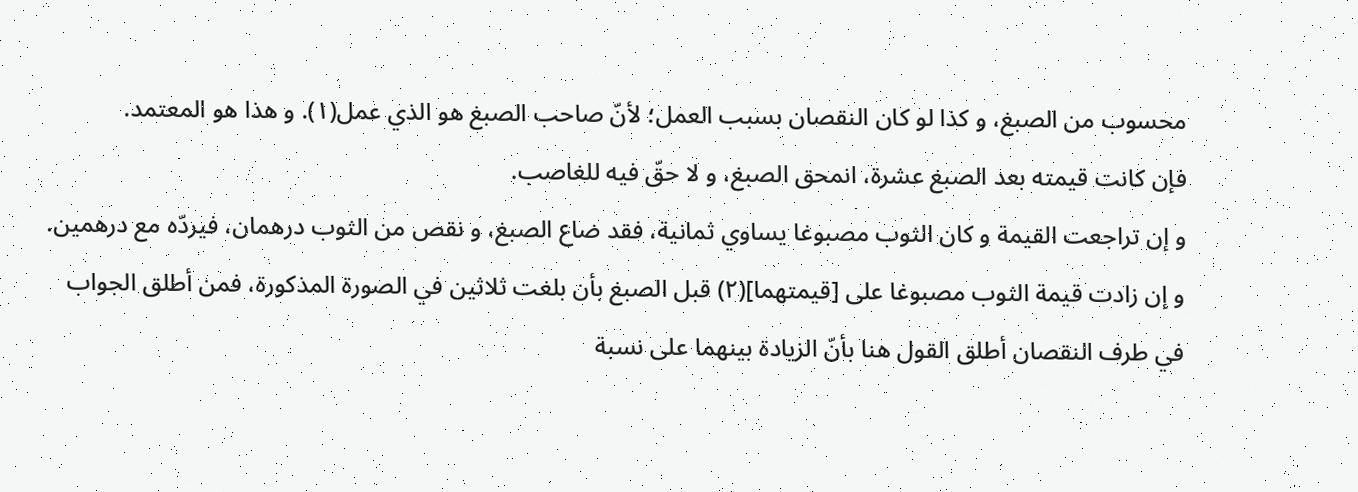محسوب من الصبغ، و كذا لو كان النقصان بسبب العمل؛ لأنّ صاحب الصبغ هو الذي عمل(١). و هذا هو المعتمد.
فإن كانت قيمته بعد الصبغ عشرة، انمحق الصبغ، و لا حقّ فيه للغاصب.
و إن تراجعت القيمة و كان الثوب مصبوغا يساوي ثمانية، فقد ضاع الصبغ، و نقص من الثوب درهمان، فيردّه مع درهمين.
و إن زادت قيمة الثوب مصبوغا على [قيمتهما](٢) قبل الصبغ بأن بلغت ثلاثين في الصورة المذكورة، فمن أطلق الجواب في طرف النقصان أطلق القول هنا بأنّ الزيادة بينهما على نسبة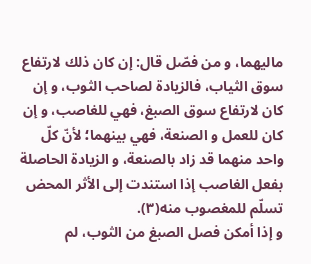ماليهما، و من فصّل قال: إن كان ذلك لارتفاع سوق الثياب، فالزيادة لصاحب الثوب، و إن كان لارتفاع سوق الصبغ، فهي للغاصب، و إن كان للعمل و الصنعة، فهي بينهما؛ لأنّ كلّ واحد منهما قد زاد بالصنعة، و الزيادة الحاصلة بفعل الغاصب إذا استندت إلى الأثر المحض تسلّم للمغصوب منه(٣).
و إذا أمكن فصل الصبغ من الثوب، لم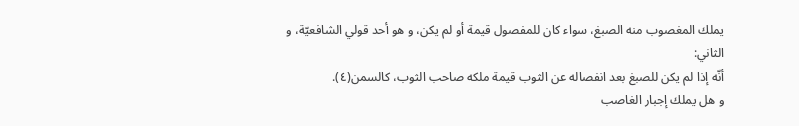يملك المغصوب منه الصبغ، سواء كان للمفصول قيمة أو لم يكن، و هو أحد قولي الشافعيّة، و الثاني:
أنّه إذا لم يكن للصبغ بعد انفصاله عن الثوب قيمة ملكه صاحب الثوب، كالسمن(٤).
و هل يملك إجبار الغاصب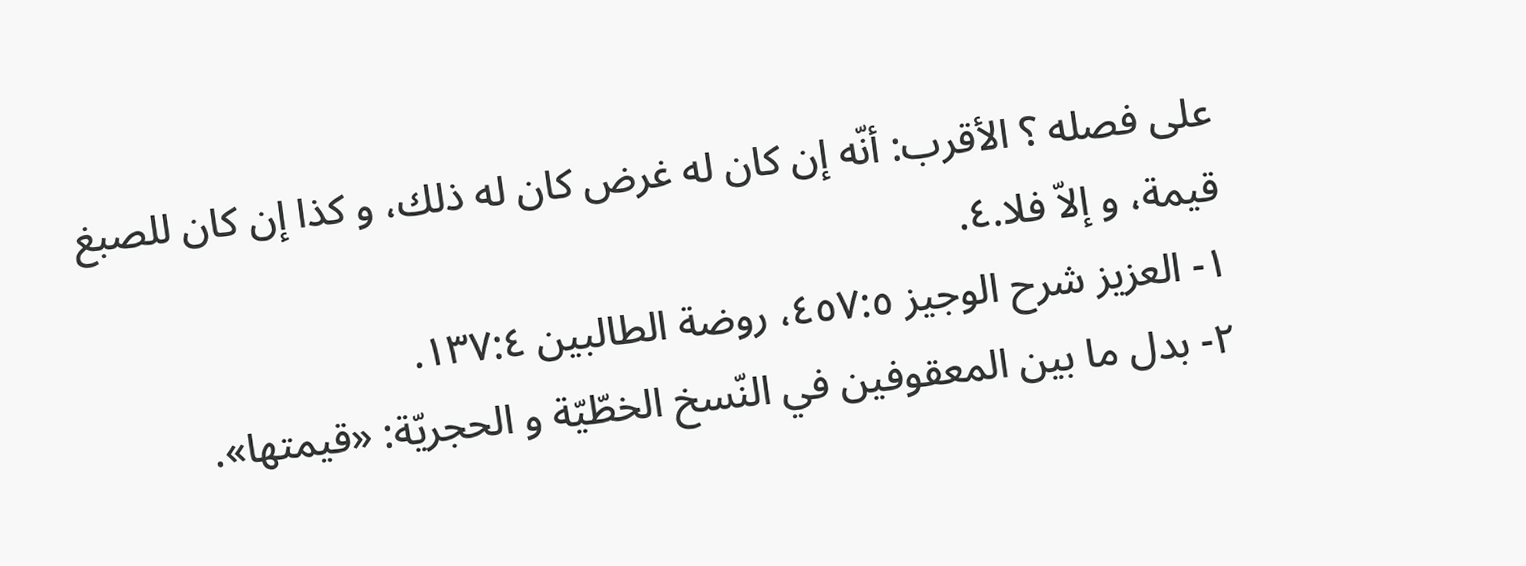على فصله ؟ الأقرب: أنّه إن كان له غرض كان له ذلك، و كذا إن كان للصبغ قيمة، و إلاّ فلا.٤.
١- العزيز شرح الوجيز ٤٥٧:٥، روضة الطالبين ١٣٧:٤.
٢- بدل ما بين المعقوفين في النّسخ الخطّيّة و الحجريّة: «قيمتها».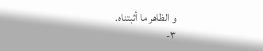و الظاهر ما أثبتناه.
٣-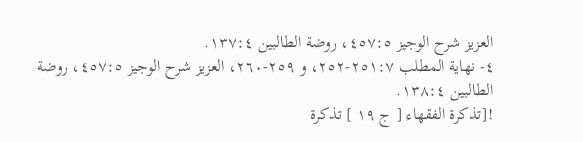العزيز شرح الوجيز ٤٥٧:٥، روضة الطالبين ١٣٧:٤.
٤- نهاية المطلب ٢٥١:٧-٢٥٢، و ٢٥٩-٢٦٠، العزيز شرح الوجيز ٤٥٧:٥، روضة الطالبين ١٣٨:٤.
![تذكرة الفقهاء [ ج ١٩ ] تذكرة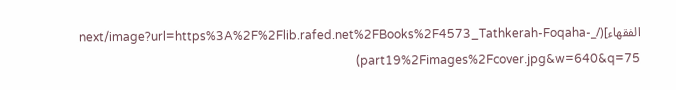الفقهاء](/_next/image?url=https%3A%2F%2Flib.rafed.net%2FBooks%2F4573_Tathkerah-Foqaha-part19%2Fimages%2Fcover.jpg&w=640&q=75)